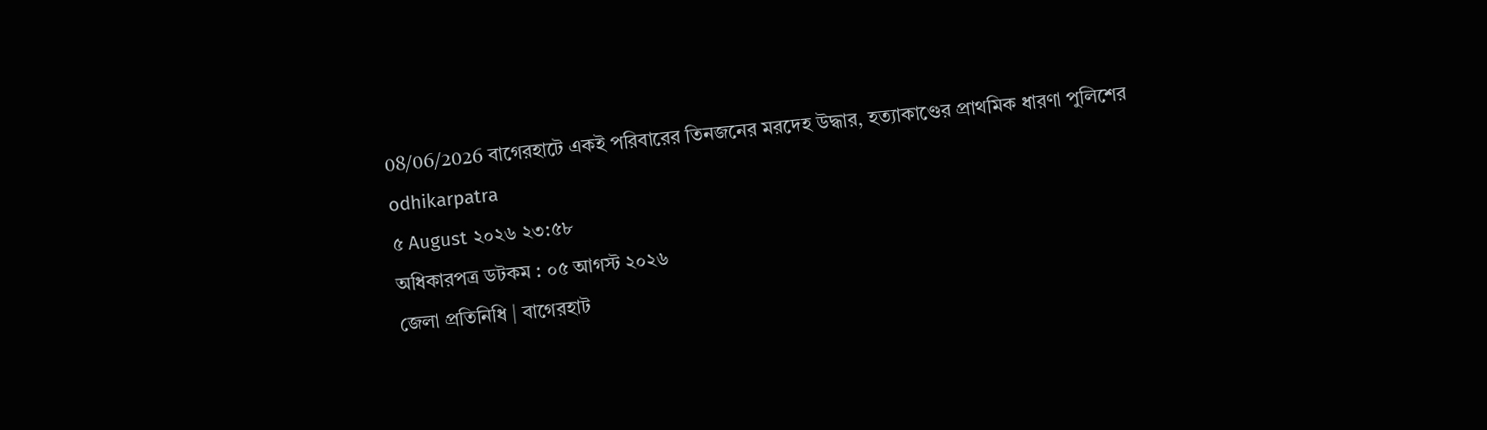08/06/2026 বাগেরহাটে একই পরিবারের তিনজনের মরদেহ উদ্ধার, হত্যাকাণ্ডের প্রাথমিক ধারণা পুলিশের
odhikarpatra
৫ August ২০২৬ ২৩:৫৮
অধিকারপত্র ডটকম : ০৫ আগস্ট ২০২৬
জেলা প্রতিনিধি | বাগেরহাট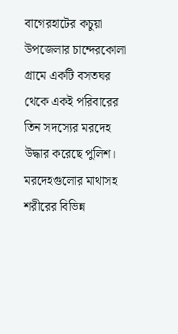বাগেরহাটের কচুয়া উপজেলার চান্দেরকোলা গ্রামে একটি বসতঘর থেকে একই পরিবারের তিন সদস্যের মরদেহ উদ্ধার করেছে পুলিশ। মরদেহগুলোর মাথাসহ শরীরের বিভিন্ন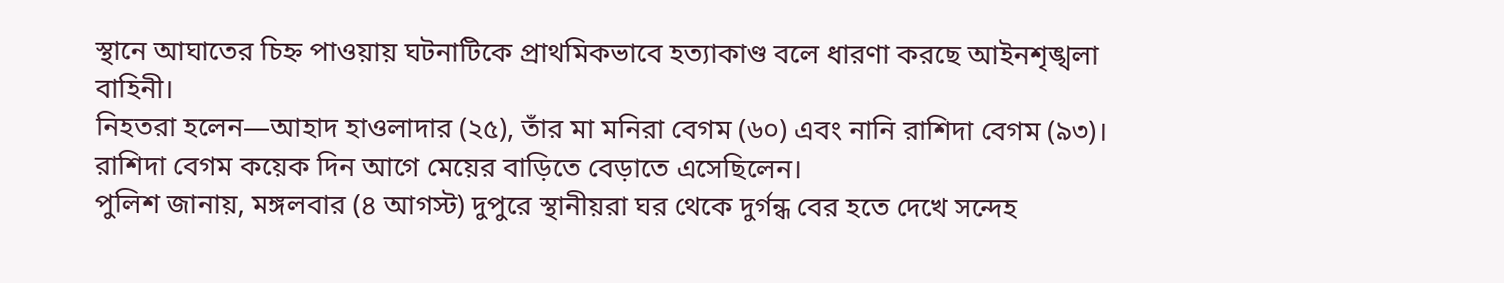স্থানে আঘাতের চিহ্ন পাওয়ায় ঘটনাটিকে প্রাথমিকভাবে হত্যাকাণ্ড বলে ধারণা করছে আইনশৃঙ্খলা বাহিনী।
নিহতরা হলেন—আহাদ হাওলাদার (২৫), তাঁর মা মনিরা বেগম (৬০) এবং নানি রাশিদা বেগম (৯৩)। রাশিদা বেগম কয়েক দিন আগে মেয়ের বাড়িতে বেড়াতে এসেছিলেন।
পুলিশ জানায়, মঙ্গলবার (৪ আগস্ট) দুপুরে স্থানীয়রা ঘর থেকে দুর্গন্ধ বের হতে দেখে সন্দেহ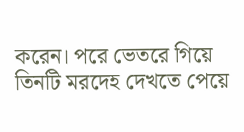করেন। পরে ভেতরে গিয়ে তিনটি মরদেহ দেখতে পেয়ে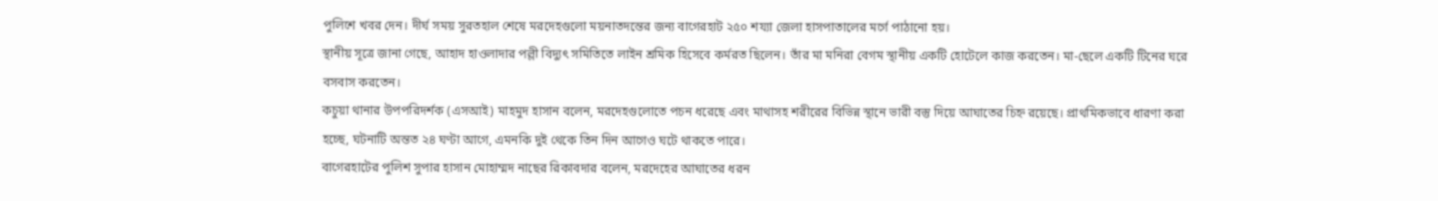পুলিশে খবর দেন। দীর্ঘ সময় সুরতহাল শেষে মরদেহগুলো ময়নাতদন্তের জন্য বাগেরহাট ২৫০ শয্যা জেলা হাসপাতালের মর্গে পাঠানো হয়।
স্থানীয় সূত্রে জানা গেছে, আহাদ হাওলাদার পল্লী বিদ্যুৎ সমিতিতে লাইন শ্রমিক হিসেবে কর্মরত ছিলেন। তাঁর মা মনিরা বেগম স্থানীয় একটি হোটেলে কাজ করতেন। মা-ছেলে একটি টিনের ঘরে বসবাস করতেন।
কচুয়া থানার উপপরিদর্শক (এসআই) মাহমুদ হাসান বলেন, মরদেহগুলোতে পচন ধরেছে এবং মাথাসহ শরীরের বিভিন্ন স্থানে ভারী বস্তু দিয়ে আঘাতের চিহ্ন রয়েছে। প্রাথমিকভাবে ধারণা করা হচ্ছে, ঘটনাটি অন্তত ২৪ ঘণ্টা আগে, এমনকি দুই থেকে তিন দিন আগেও ঘটে থাকতে পারে।
বাগেরহাটের পুলিশ সুপার হাসান মোহাম্মদ নাছের রিকাবদার বলেন, মরদেহের আঘাতের ধরন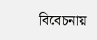বিবেচনায়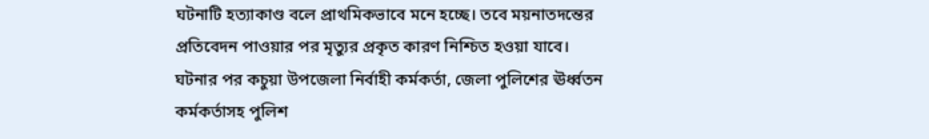ঘটনাটি হত্যাকাণ্ড বলে প্রাথমিকভাবে মনে হচ্ছে। তবে ময়নাতদন্তের প্রতিবেদন পাওয়ার পর মৃত্যুর প্রকৃত কারণ নিশ্চিত হওয়া যাবে।
ঘটনার পর কচুয়া উপজেলা নির্বাহী কর্মকর্তা, জেলা পুলিশের ঊর্ধ্বতন কর্মকর্তাসহ পুলিশ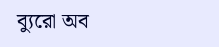ব্যুরো অব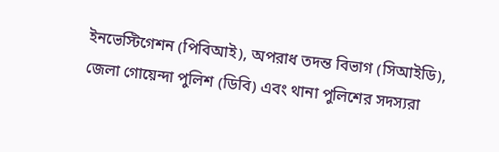ইনভেস্টিগেশন (পিবিআই), অপরাধ তদন্ত বিভাগ (সিআইডি), জেলা গোয়েন্দা পুলিশ (ডিবি) এবং থানা পুলিশের সদস্যরা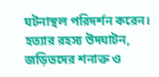ঘটনাস্থল পরিদর্শন করেন। হত্যার রহস্য উদঘাটন, জড়িতদের শনাক্ত ও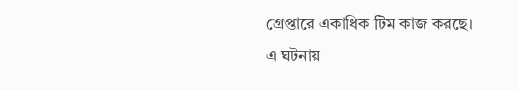গ্রেপ্তারে একাধিক টিম কাজ করছে।
এ ঘটনায়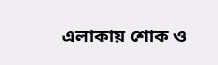এলাকায় শোক ও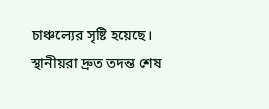চাঞ্চল্যের সৃষ্টি হয়েছে। স্থানীয়রা দ্রুত তদন্ত শেষ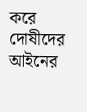করে দোষীদের আইনের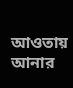আওতায় আনার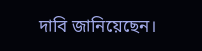দাবি জানিয়েছেন।